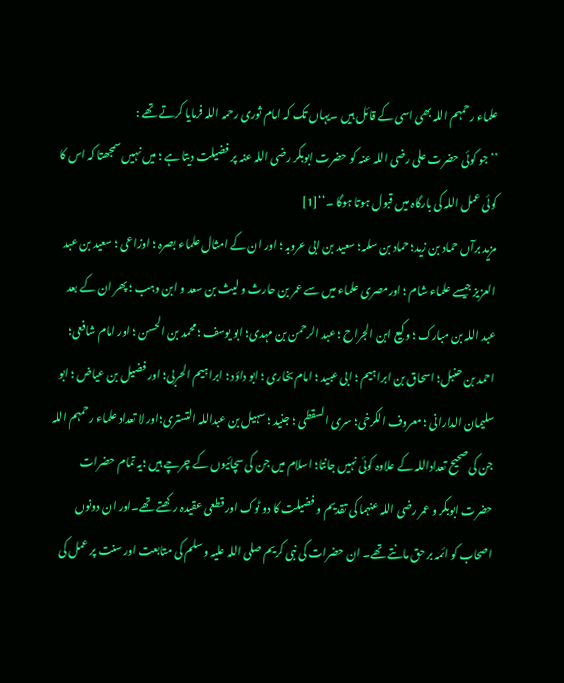علماء رحمہم اللہ بھی اسی کے قائل ہیں ۔یہاں تک کہ امام ثوری رحمہ اللہ فرمایا کرتے تھے :
’’ جو کوئی حضرت علی رضی اللہ عنہ کو حضرت ابوبکر رضی اللہ عنہ پر فضیلت دیتا ہے ؛ میں نہیں سمجھتا کہ اس کا کوئی عمل اللہ کی بارگاہ میں قبول ہوتا ہوگا ۔‘‘[1]
مزید برآں حماد بن زید؛ حماد بن سلمہ؛ سعید بن ابی عروبہ ؛ اور ان کے امثال علماء بصرہ ؛ اوزاعی ؛ سعید بن عبد العزیز جیسے علماء شام ؛ اورمصری علماء میں سے عمر بن حارث و لیث بن سعد و ابن وہب ؛ پھر ان کے بعد عبد اللہ بن مبارک ؛ وکیع ابن الجراح ؛ عبد الرحمن بن مہدی؛ ابو یوسف ؛ محمد بن الحسن ؛ اور امام شافعی؛ احمد بن حنبل؛ اسحاق بن ابراہیم ؛ ابی عبید ؛ امام بخاری ؛ ابو داؤد ؛ ابراہیم الحربی؛ اور فضیل بن عیاض ؛ ابو سلیمان الدارانی ؛ معروف الکرخی؛ سری السقطی ؛ جنید ؛ سہیل بن عبداللہ التستری؛اور لا تعداد علماء رحمہم اللہ جن کی صحیح تعداداللہ کے علاوہ کوئی نہیں جانتا؛ اسلام میں جن کی سچائیوں کے چرچے ہیں ؛یہ تمام حضرات حضرت ابوبکر و عمر رضی اللہ عنہما کی تقدیم و فضیلت کا دو ٹوک اور قطعی عقیدہ رکھتے تھے۔اور ان دونوں اصحاب کو ائمہ بر حق مانتے تھے۔ ان حضرات کی نبی کریم صلی اللہ علیہ وسلم کی متابعت اور سنت پر عمل کی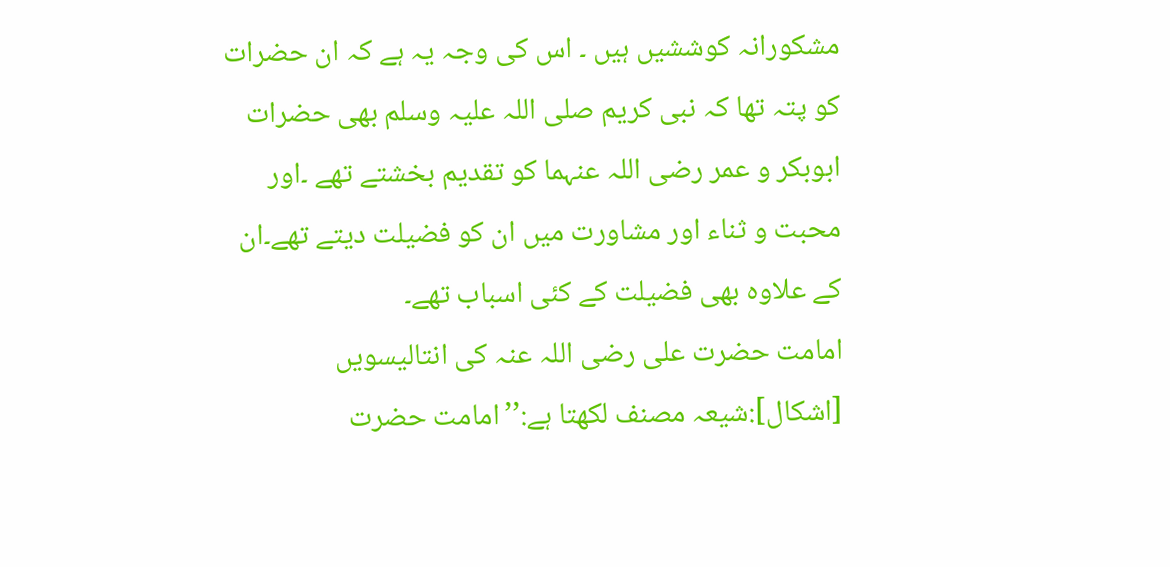مشکورانہ کوششیں ہیں ۔ اس کی وجہ یہ ہے کہ ان حضرات کو پتہ تھا کہ نبی کریم صلی اللہ علیہ وسلم بھی حضرات ابوبکر و عمر رضی اللہ عنہما کو تقدیم بخشتے تھے ۔اور محبت و ثناء اور مشاورت میں ان کو فضیلت دیتے تھے۔ان کے علاوہ بھی فضیلت کے کئی اسباب تھے۔
امامت حضرت علی رضی اللہ عنہ کی انتالیسویں
[اشکال]:شیعہ مصنف لکھتا ہے:’’امامت حضرت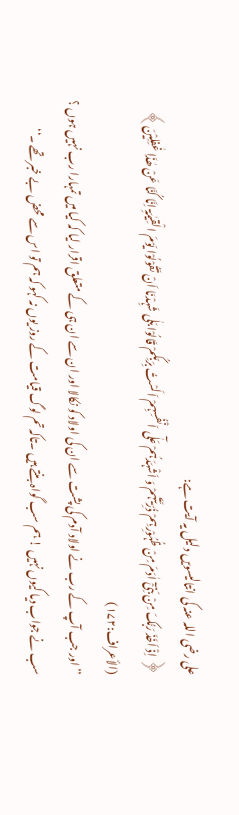علی رضی اللہ عنہ کی انتالیسویں دلیل یہ آیت ہے:
﴿ اِذْ اَخَذَ رَبُّکَ مِنْ بَنِیْٓ اٰدَمَ مِنْ ظُہُوْرِہِمْ ذُرِّیَّتَہُمْ وَ اَشْہَدَہُمْ عَلٰٓی اَنْفُسِہِمْ اَلَسْتُ بِرَبِّکُمْ قَالُوْا بَلٰی شَہِدْنَا اَنْ تَقُوْلُوْا یَوْمَ الْقِیٰمَۃِ اِنَّا کُنَّا عَنْ ھٰذَا غٰفِلِیْنَ﴾ (الأعراف:۱۷۲)
’’ اور جب آپ کے رب نے اولاد آدم کی پشت سے ان کی اولاد کو نکالا اور ان سے ان ہی کے متعلق اقرار لیا کہ کیا میں تمہارا رب نہیں ہوں ؟ سب نے جواب دیا کیوں نہیں ! ہم سب گواہ بنتے ہیں ۔تاکہ تم لوگ قیامت کے روز یوں نہ کہو کہ ہم تو اس سے محض بے خبر تھے ۔‘‘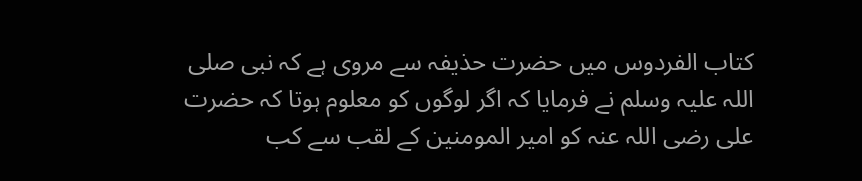کتاب الفردوس میں حضرت حذیفہ سے مروی ہے کہ نبی صلی اللہ علیہ وسلم نے فرمایا کہ اگر لوگوں کو معلوم ہوتا کہ حضرت علی رضی اللہ عنہ کو امیر المومنین کے لقب سے کب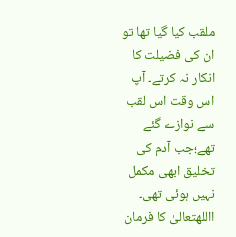ملقب کیا گیا تھا تو ان کی فضیلت کا انکار نہ کرتے۔ آپ اس وقت اس لقب سے نوازے گئے تھے؛جب آدم کی تخلیق ابھی مکمل نہیں ہوئی تھی۔ االلهتعالیٰ کا فرمان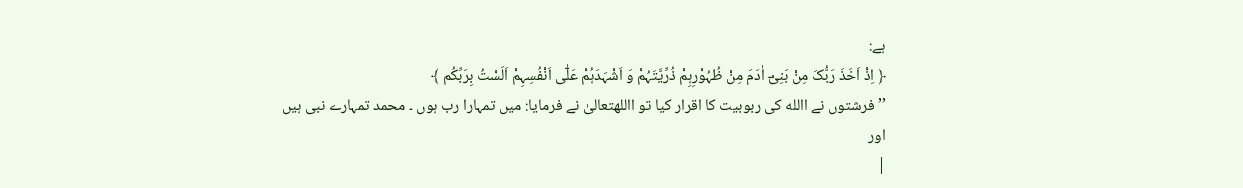ہے:
﴿ اِذْ اَخَذَ رَبُّکَ مِنْ بَنِیْٓ اٰدَمَ مِنْ ظُہُوْرِہِمْ ذُرِّیَّتَہُمْ وَ اَشْہَدَہُمْ عَلٰٓی اَنْفُسِہِمْ اَلَسْتُ بِرَبِّکُم ﴾
’’فرشتوں نے االله کی ربوبیت کا اقرار کیا تو االلهتعالیٰ نے فرمایا: میں تمہارا رب ہوں ۔ محمد تمہارے نبی ہیں اور
|